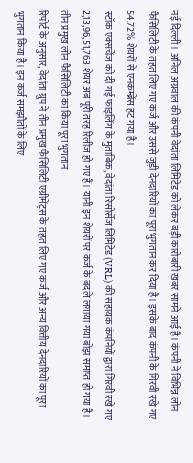नई दिल्ली। अनिल अग्रवाल की कंपनी वेदांता लिमिटेड को लेकर बड़ी कारोबारी खबर सामने आई है। कंपनी ने विभिन्न लोन फैसिलिटी के तहत लिए गए कर्ज और उससे जुड़ी देनदारियों का पूरा भुगतान कर दिया है। इसके बाद कंपनी के गिरवी रखे गए 54.72% शेयरों से एनकम्ब्रेंस हट गया है।
स्टॉक एक्सचेंज को दी गई फाइलिंग के मुताबिक, वेदांता रिसोर्सेज लिमिटेड (VRL) की सहायक कंपनियों द्वारा गिरवी रखे गए 2,13,96,51,763 शेयर अब पूरी तरह रिलीज हो गए हैं। यानी इन शेयरों पर कर्ज के बदले लगाया गया बोझ समाप्त हो गया है।
तीन प्रमुख लोन फैसिलिटी का किया पूरा भुगतान
रिपोर्ट के अनुसार, वेदांता ग्रुप ने तीन प्रमुख फैसिलिटी एग्रीमेंट्स के तहत लिए गए कर्ज और अन्य वित्तीय देनदारियों का पूरा भुगतान किया है। इन कर्ज समझौतों के लिए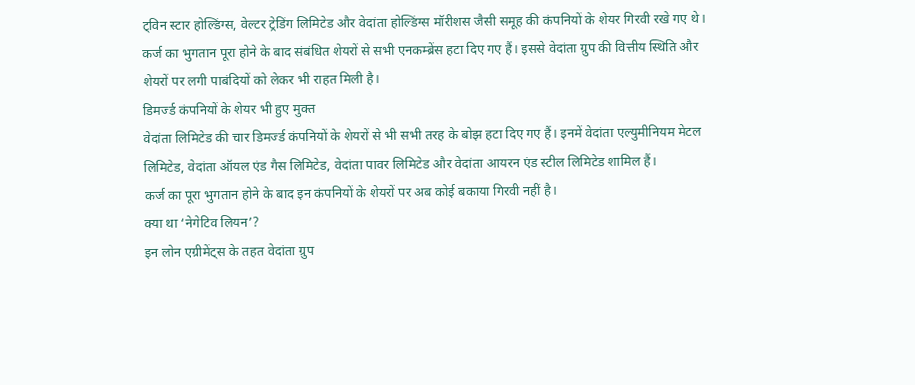ट्विन स्टार होल्डिंग्स, वेल्टर ट्रेडिंग लिमिटेड और वेदांता होल्डिंग्स मॉरीशस जैसी समूह की कंपनियों के शेयर गिरवी रखे गए थे।
कर्ज का भुगतान पूरा होने के बाद संबंधित शेयरों से सभी एनकम्ब्रेंस हटा दिए गए हैं। इससे वेदांता ग्रुप की वित्तीय स्थिति और शेयरों पर लगी पाबंदियों को लेकर भी राहत मिली है।
डिमर्ज्ड कंपनियों के शेयर भी हुए मुक्त
वेदांता लिमिटेड की चार डिमर्ज्ड कंपनियों के शेयरों से भी सभी तरह के बोझ हटा दिए गए हैं। इनमें वेदांता एल्युमीनियम मेटल लिमिटेड, वेदांता ऑयल एंड गैस लिमिटेड, वेदांता पावर लिमिटेड और वेदांता आयरन एंड स्टील लिमिटेड शामिल हैं।
कर्ज का पूरा भुगतान होने के बाद इन कंपनियों के शेयरों पर अब कोई बकाया गिरवी नहीं है।
क्या था ‘नेगेटिव लियन’?
इन लोन एग्रीमेंट्स के तहत वेदांता ग्रुप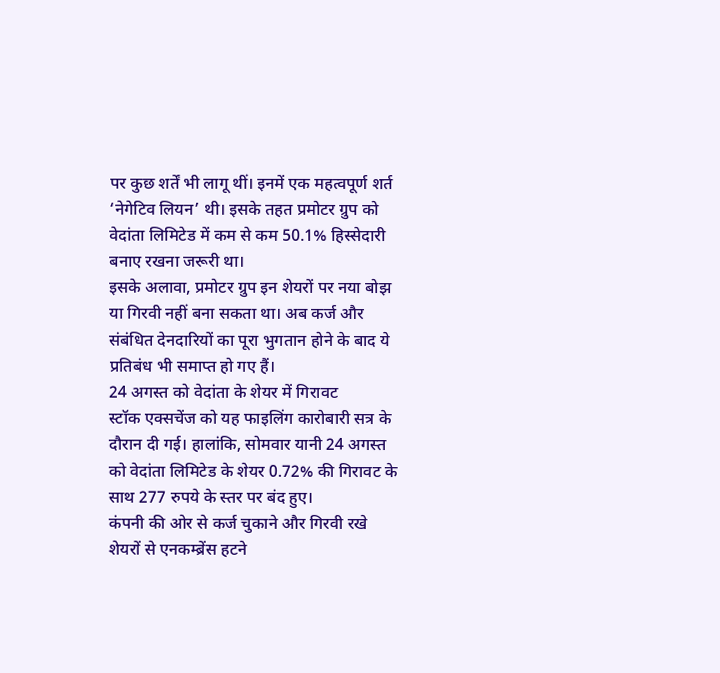पर कुछ शर्तें भी लागू थीं। इनमें एक महत्वपूर्ण शर्त ‘नेगेटिव लियन’ थी। इसके तहत प्रमोटर ग्रुप को वेदांता लिमिटेड में कम से कम 50.1% हिस्सेदारी बनाए रखना जरूरी था।
इसके अलावा, प्रमोटर ग्रुप इन शेयरों पर नया बोझ या गिरवी नहीं बना सकता था। अब कर्ज और संबंधित देनदारियों का पूरा भुगतान होने के बाद ये प्रतिबंध भी समाप्त हो गए हैं।
24 अगस्त को वेदांता के शेयर में गिरावट
स्टॉक एक्सचेंज को यह फाइलिंग कारोबारी सत्र के दौरान दी गई। हालांकि, सोमवार यानी 24 अगस्त को वेदांता लिमिटेड के शेयर 0.72% की गिरावट के साथ 277 रुपये के स्तर पर बंद हुए।
कंपनी की ओर से कर्ज चुकाने और गिरवी रखे शेयरों से एनकम्ब्रेंस हटने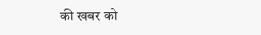की खबर को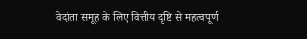वेदांता समूह के लिए वित्तीय दृष्टि से महत्वपूर्ण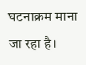घटनाक्रम माना जा रहा है।